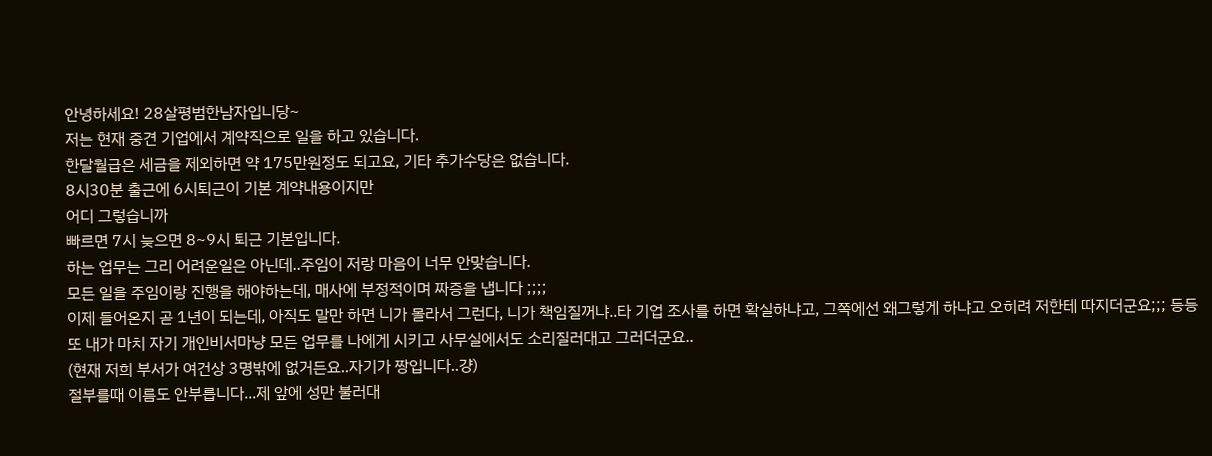안녕하세요! 28살평범한남자입니당~
저는 현재 중견 기업에서 계약직으로 일을 하고 있습니다.
한달월급은 세금을 제외하면 약 175만원정도 되고요, 기타 추가수당은 없습니다.
8시30분 출근에 6시퇴근이 기본 계약내용이지만
어디 그렇습니까
빠르면 7시 늦으면 8~9시 퇴근 기본입니다.
하는 업무는 그리 어려운일은 아닌데..주임이 저랑 마음이 너무 안맞습니다.
모든 일을 주임이랑 진행을 해야하는데, 매사에 부정적이며 짜증을 냅니다 ;;;;
이제 들어온지 곧 1년이 되는데, 아직도 말만 하면 니가 몰라서 그런다, 니가 책임질꺼냐..타 기업 조사를 하면 확실하냐고, 그쪽에선 왜그렇게 하냐고 오히려 저한테 따지더군요;;; 등등
또 내가 마치 자기 개인비서마냥 모든 업무를 나에게 시키고 사무실에서도 소리질러대고 그러더군요..
(현재 저희 부서가 여건상 3명밖에 없거든요..자기가 짱입니다..걍)
절부를때 이름도 안부릅니다...제 앞에 성만 불러대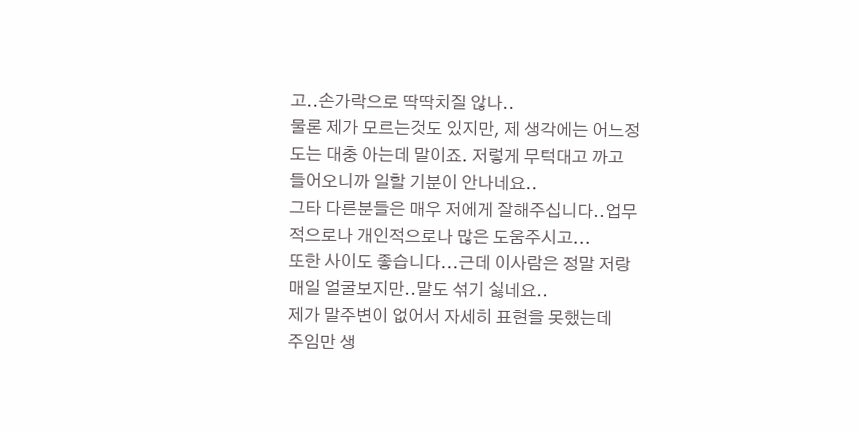고..손가락으로 딱딱치질 않나..
물론 제가 모르는것도 있지만, 제 생각에는 어느정도는 대충 아는데 말이죠. 저렇게 무턱대고 까고 들어오니까 일할 기분이 안나네요..
그타 다른분들은 매우 저에게 잘해주십니다..업무적으로나 개인적으로나 많은 도움주시고...
또한 사이도 좋습니다...근데 이사람은 정말 저랑 매일 얼굴보지만..말도 섞기 싫네요..
제가 말주변이 없어서 자세히 표현을 못했는데
주임만 생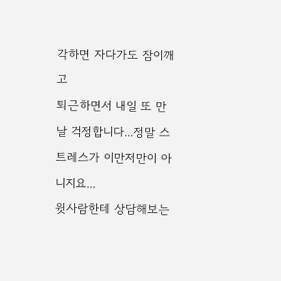각하면 자다가도 잠이깨고
퇴근하면서 내일 또 만날 걱정합니다...정말 스트레스가 이만저만이 아니지요...
윗사람한테 상담해보는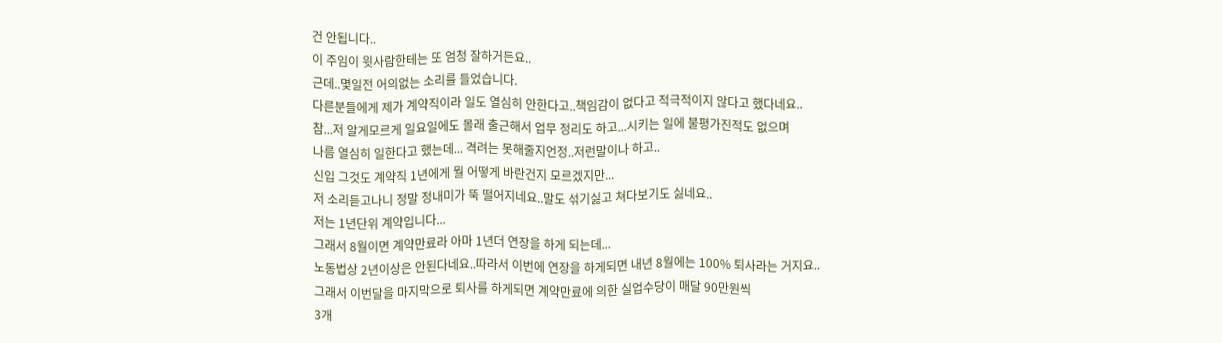건 안됩니다..
이 주임이 윗사람한테는 또 엄청 잘하거든요..
근데..몇일전 어의없는 소리를 들었습니다.
다른분들에게 제가 계약직이라 일도 열심히 안한다고..책임감이 없다고 적극적이지 않다고 했다네요..
참...저 알게모르게 일요일에도 몰래 출근해서 업무 정리도 하고...시키는 일에 불평가진적도 없으며
나름 열심히 일한다고 했는데... 격려는 못해줄지언정..저런말이나 하고..
신입 그것도 계약직 1년에게 뭘 어떻게 바란건지 모르겠지만...
저 소리듣고나니 정말 정내미가 뚝 떨어지네요..말도 섞기싫고 쳐다보기도 싫네요..
저는 1년단위 계약입니다...
그래서 8월이면 계약만료라 아마 1년더 연장을 하게 되는데...
노동법상 2년이상은 안된다네요..따라서 이번에 연장을 하게되면 내년 8월에는 100% 퇴사라는 거지요..
그래서 이번달을 마지막으로 퇴사를 하게되면 계약만료에 의한 실업수당이 매달 90만원씩
3개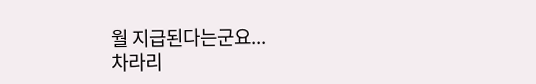월 지급된다는군요...
차라리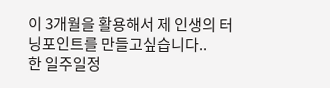이 3개월을 활용해서 제 인생의 터닝포인트를 만들고싶습니다..
한 일주일정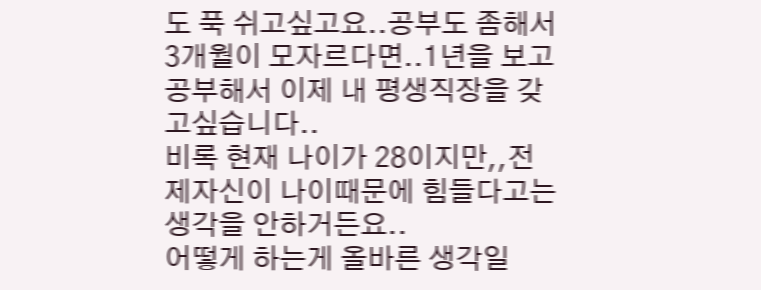도 푹 쉬고싶고요..공부도 좀해서
3개월이 모자르다면..1년을 보고 공부해서 이제 내 평생직장을 갖고싶습니다..
비록 현재 나이가 28이지만,,전 제자신이 나이때문에 힘들다고는 생각을 안하거든요..
어떻게 하는게 올바른 생각일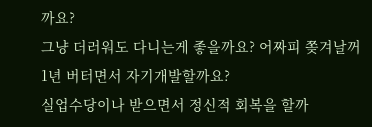까요?
그냥 더러워도 다니는게 좋을까요? 어짜피 쫒겨날꺼 1년 버터면서 자기개발할까요?
실업수당이나 받으면서 정신적 회복을 할까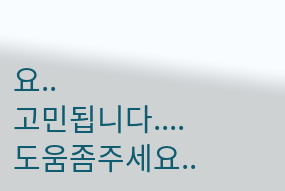요..
고민됩니다.... 도움좀주세요..